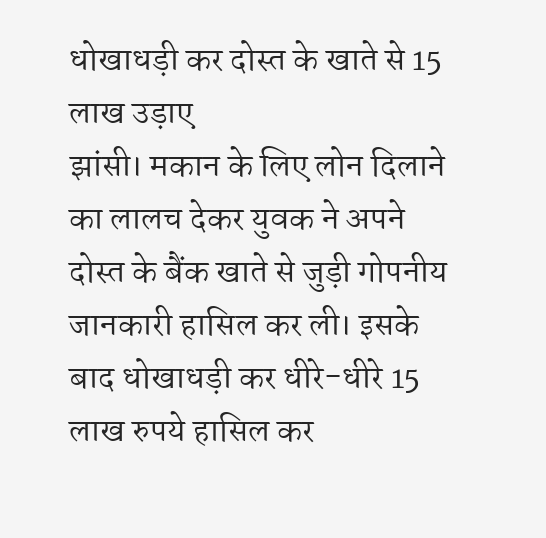धोखाधड़ी कर दोस्त के खाते से 15 लाख उड़ाए
झांसी। मकान के लिए लोन दिलाने का लालच देकर युवक ने अपने दोस्त के बैंक खाते से जुड़ी गोपनीय जानकारी हासिल कर ली। इसके बाद धोखाधड़ी कर धीरे-धीरे 15 लाख रुपये हासिल कर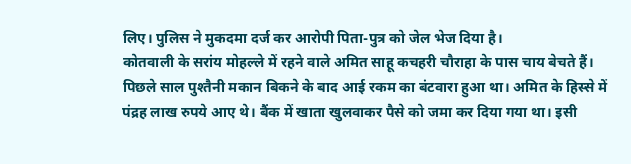लिए। पुलिस ने मुकदमा दर्ज कर आरोपी पिता-पुत्र को जेल भेज दिया है।
कोतवाली के सरांय मोहल्ले में रहने वाले अमित साहू कचहरी चौराहा के पास चाय बेचते हैं। पिछले साल पुश्तैनी मकान बिकने के बाद आई रकम का बंटवारा हुआ था। अमित के हिस्से में पंद्रह लाख रुपये आए थे। बैंक में खाता खुलवाकर पैसे को जमा कर दिया गया था। इसी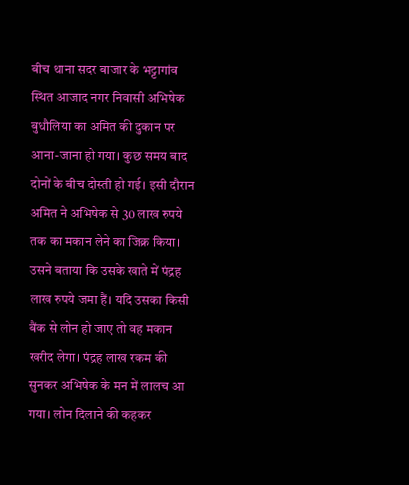बीच थाना सदर बाजार के भट्टागांव स्थित आजाद नगर निवासी अभिषेक बुधौलिया का अमित की दुकान पर आना-जाना हो गया। कुछ समय बाद दोनों के बीच दोस्ती हो गई। इसी दौरान अमित ने अभिषेक से 30 लाख रुपये तक का मकान लेने का जिक्र किया। उसने बताया कि उसके खाते में पंद्रह लाख रुपये जमा हैं। यदि उसका किसी बैंक से लोन हो जाए तो वह मकान खरीद लेगा। पंद्रह लाख रकम की सुनकर अभिषेक के मन में लालच आ गया। लोन दिलाने की कहकर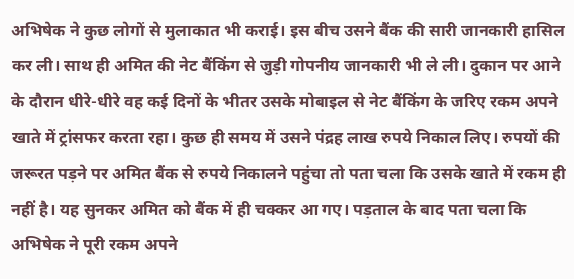अभिषेक ने कुछ लोगों से मुलाकात भी कराई। इस बीच उसने बैंक की सारी जानकारी हासिल कर ली। साथ ही अमित की नेट बैंकिंग से जुड़ी गोपनीय जानकारी भी ले ली। दुकान पर आने के दौरान धीरे-धीरे वह कई दिनों के भीतर उसके मोबाइल से नेट बैंकिंग के जरिए रकम अपने खाते में ट्रांसफर करता रहा। कुछ ही समय में उसने पंद्रह लाख रुपये निकाल लिए। रुपयों की जरूरत पड़ने पर अमित बैंक से रुपये निकालने पहुंचा तो पता चला कि उसके खाते में रकम ही नहीं है। यह सुनकर अमित को बैंक में ही चक्कर आ गए। पड़ताल के बाद पता चला कि अभिषेक ने पूरी रकम अपने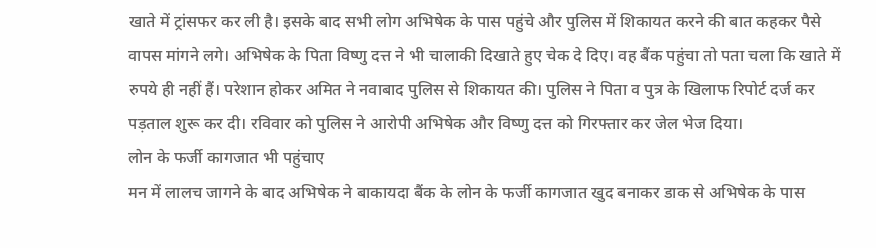खाते में ट्रांसफर कर ली है। इसके बाद सभी लोग अभिषेक के पास पहुंचे और पुलिस में शिकायत करने की बात कहकर पैसे वापस मांगने लगे। अभिषेक के पिता विष्णु दत्त ने भी चालाकी दिखाते हुए चेक दे दिए। वह बैंक पहुंचा तो पता चला कि खाते में रुपये ही नहीं हैं। परेशान होकर अमित ने नवाबाद पुलिस से शिकायत की। पुलिस ने पिता व पुत्र के खिलाफ रिपोर्ट दर्ज कर पड़ताल शुरू कर दी। रविवार को पुलिस ने आरोपी अभिषेक और विष्णु दत्त को गिरफ्तार कर जेल भेज दिया।
लोन के फर्जी कागजात भी पहुंचाए
मन में लालच जागने के बाद अभिषेक ने बाकायदा बैंक के लोन के फर्जी कागजात खुद बनाकर डाक से अभिषेक के पास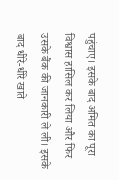पहुंचाए। इसके बाद अमित का पूरा विश्वास हासिल कर लिया और फिर उसके बैंक की जानकारी ले ली। इसके बाद धीरे-धीरे खाते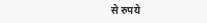से रुपये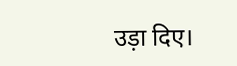उड़ा दिए।